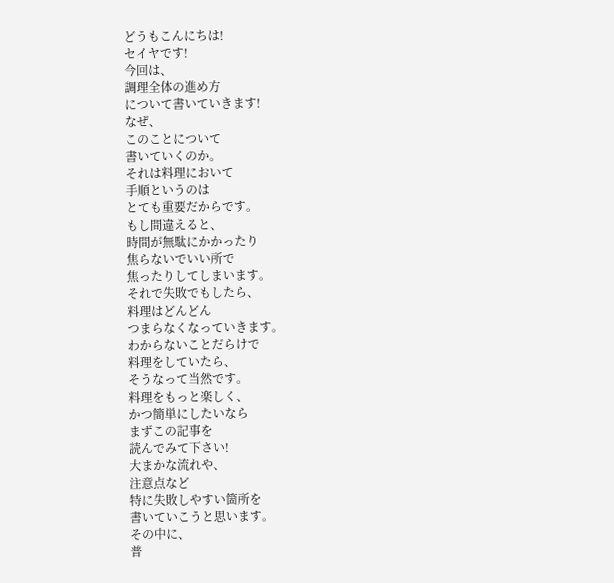どうもこんにちは!
セイヤです!
今回は、
調理全体の進め方
について書いていきます!
なぜ、
このことについて
書いていくのか。
それは料理において
手順というのは
とても重要だからです。
もし間違えると、
時間が無駄にかかったり
焦らないでいい所で
焦ったりしてしまいます。
それで失敗でもしたら、
料理はどんどん
つまらなくなっていきます。
わからないことだらけで
料理をしていたら、
そうなって当然です。
料理をもっと楽しく、
かつ簡単にしたいなら
まずこの記事を
読んでみて下さい!
大まかな流れや、
注意点など
特に失敗しやすい箇所を
書いていこうと思います。
その中に、
普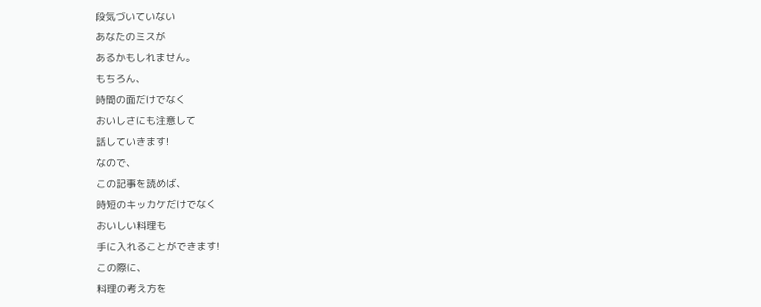段気づいていない
あなたのミスが
あるかもしれません。
もちろん、
時間の面だけでなく
おいしさにも注意して
話していきます!
なので、
この記事を読めば、
時短のキッカケだけでなく
おいしい料理も
手に入れることができます!
この際に、
料理の考え方を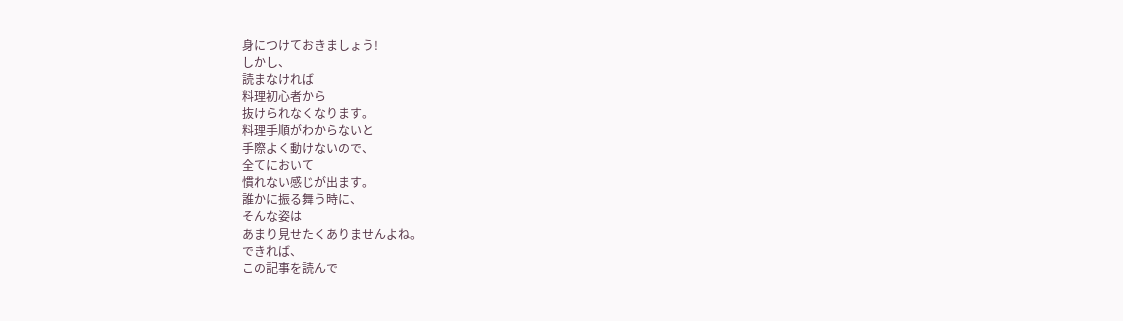身につけておきましょう!
しかし、
読まなければ
料理初心者から
抜けられなくなります。
料理手順がわからないと
手際よく動けないので、
全てにおいて
慣れない感じが出ます。
誰かに振る舞う時に、
そんな姿は
あまり見せたくありませんよね。
できれば、
この記事を読んで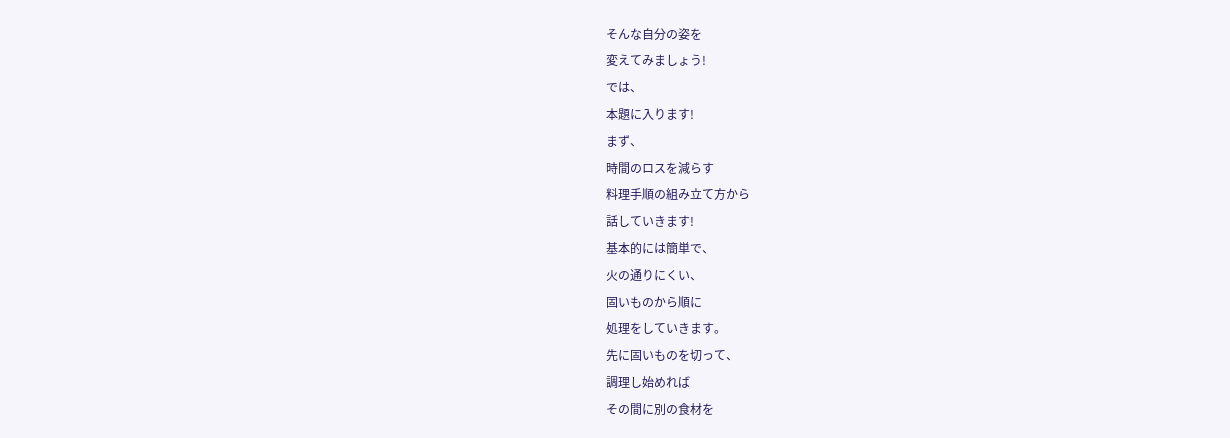そんな自分の姿を
変えてみましょう!
では、
本題に入ります!
まず、
時間のロスを減らす
料理手順の組み立て方から
話していきます!
基本的には簡単で、
火の通りにくい、
固いものから順に
処理をしていきます。
先に固いものを切って、
調理し始めれば
その間に別の食材を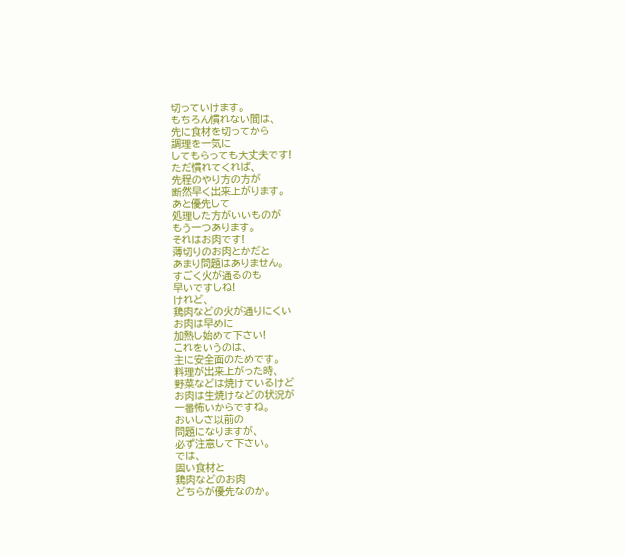切っていけます。
もちろん慣れない間は、
先に食材を切ってから
調理を一気に
してもらっても大丈夫です!
ただ慣れてくれば、
先程のやり方の方が
断然早く出来上がります。
あと優先して
処理した方がいいものが
もう一つあります。
それはお肉です!
薄切りのお肉とかだと
あまり問題はありません。
すごく火が通るのも
早いですしね!
けれど、
鶏肉などの火が通りにくい
お肉は早めに
加熱し始めて下さい!
これをいうのは、
主に安全面のためです。
料理が出来上がった時、
野菜などは焼けているけど
お肉は生焼けなどの状況が
一番怖いからですね。
おいしさ以前の
問題になりますが、
必ず注意して下さい。
では、
固い食材と
鶏肉などのお肉
どちらが優先なのか。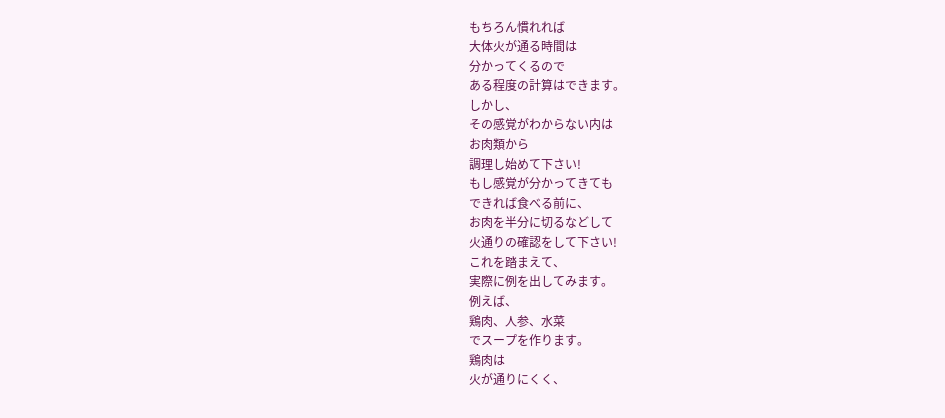もちろん慣れれば
大体火が通る時間は
分かってくるので
ある程度の計算はできます。
しかし、
その感覚がわからない内は
お肉類から
調理し始めて下さい!
もし感覚が分かってきても
できれば食べる前に、
お肉を半分に切るなどして
火通りの確認をして下さい!
これを踏まえて、
実際に例を出してみます。
例えば、
鶏肉、人参、水菜
でスープを作ります。
鶏肉は
火が通りにくく、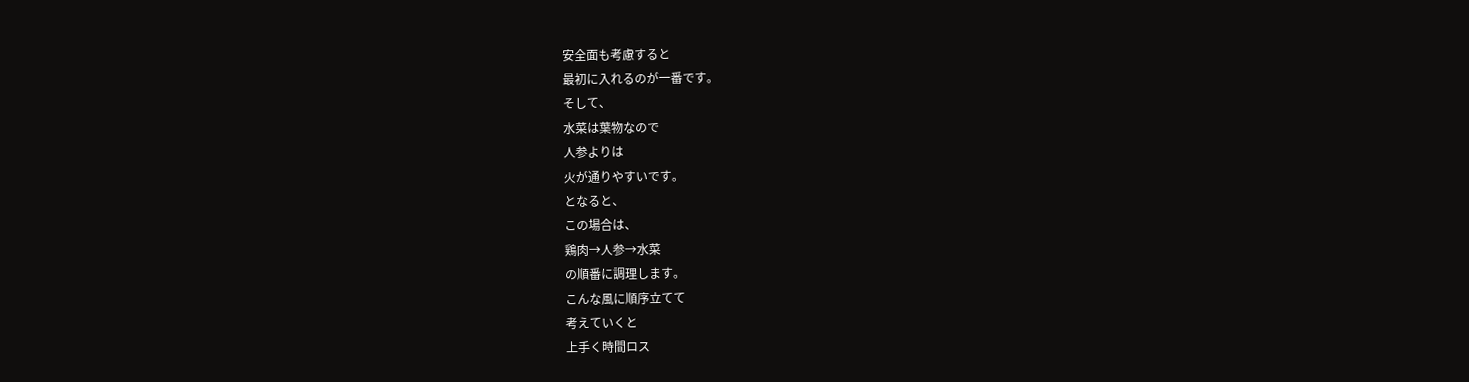安全面も考慮すると
最初に入れるのが一番です。
そして、
水菜は葉物なので
人参よりは
火が通りやすいです。
となると、
この場合は、
鶏肉→人参→水菜
の順番に調理します。
こんな風に順序立てて
考えていくと
上手く時間ロス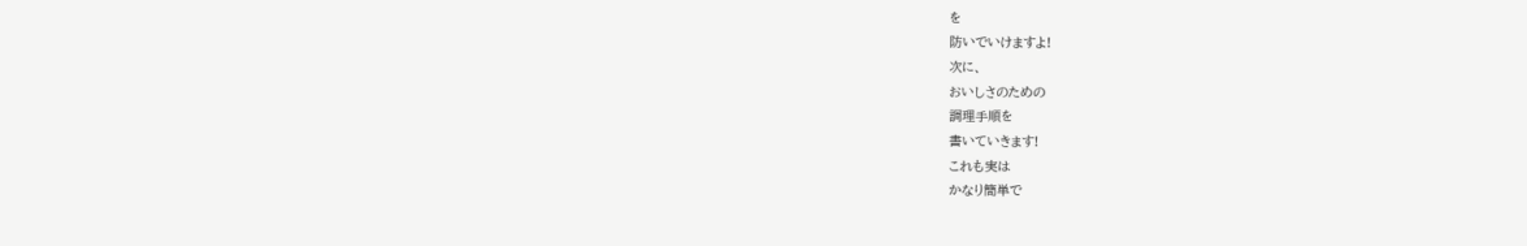を
防いでいけますよ!
次に、
おいしさのための
調理手順を
書いていきます!
これも実は
かなり簡単で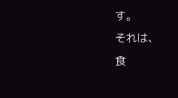す。
それは、
食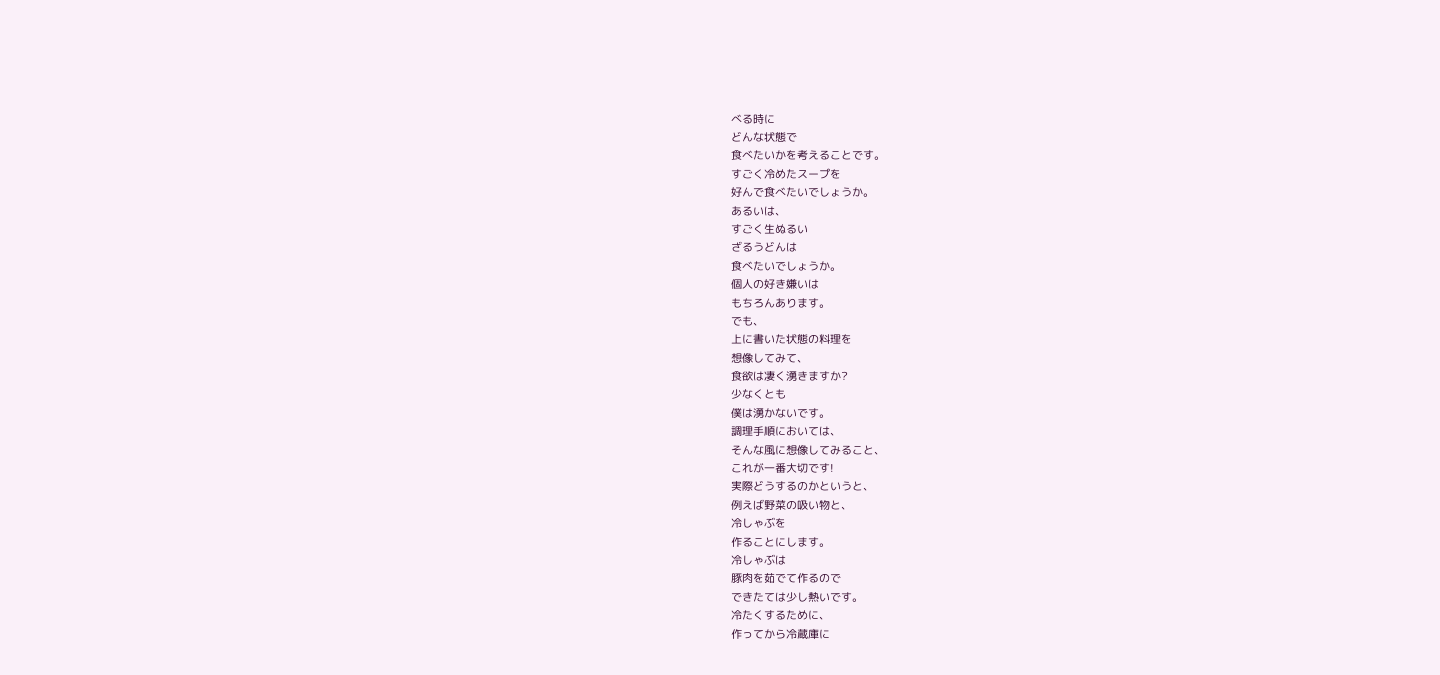べる時に
どんな状態で
食べたいかを考えることです。
すごく冷めたスープを
好んで食べたいでしょうか。
あるいは、
すごく生ぬるい
ざるうどんは
食べたいでしょうか。
個人の好き嫌いは
もちろんあります。
でも、
上に書いた状態の料理を
想像してみて、
食欲は凄く湧きますか?
少なくとも
僕は湧かないです。
調理手順においては、
そんな風に想像してみること、
これが一番大切です!
実際どうするのかというと、
例えば野菜の吸い物と、
冷しゃぶを
作ることにします。
冷しゃぶは
豚肉を茹でて作るので
できたては少し熱いです。
冷たくするために、
作ってから冷蔵庫に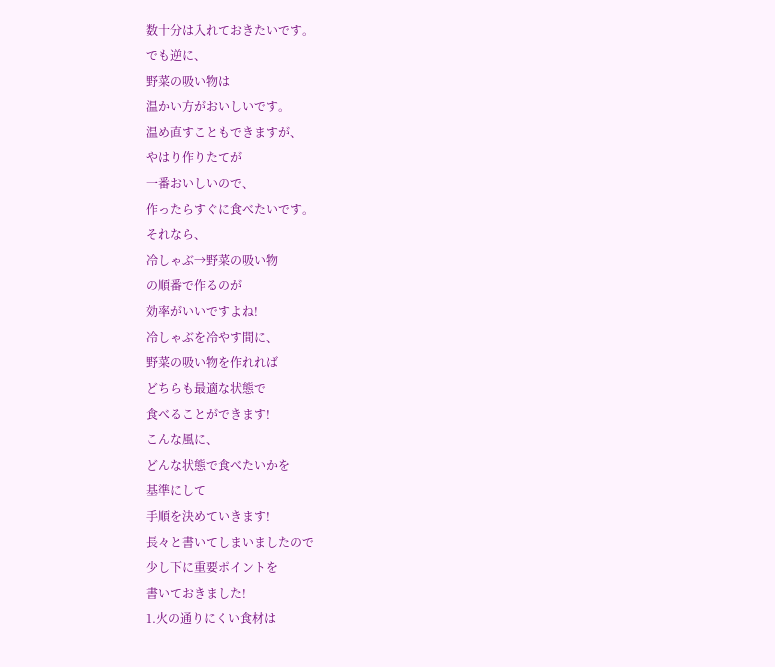数十分は入れておきたいです。
でも逆に、
野菜の吸い物は
温かい方がおいしいです。
温め直すこともできますが、
やはり作りたてが
一番おいしいので、
作ったらすぐに食べたいです。
それなら、
冷しゃぶ→野菜の吸い物
の順番で作るのが
効率がいいですよね!
冷しゃぶを冷やす間に、
野菜の吸い物を作れれば
どちらも最適な状態で
食べることができます!
こんな風に、
どんな状態で食べたいかを
基準にして
手順を決めていきます!
長々と書いてしまいましたので
少し下に重要ポイントを
書いておきました!
1.火の通りにくい食材は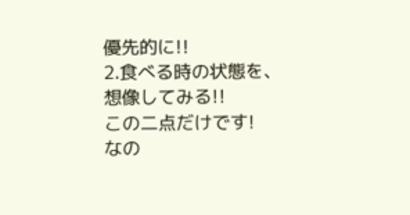優先的に!!
2.食べる時の状態を、
想像してみる!!
この二点だけです!
なの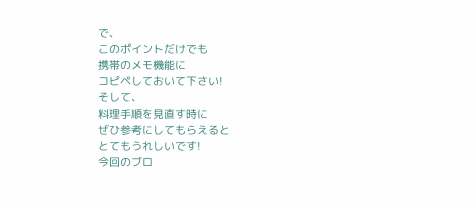で、
このポイントだけでも
携帯のメモ機能に
コピペしておいて下さい!
そして、
料理手順を見直す時に
ぜひ参考にしてもらえると
とてもうれしいです!
今回のブロ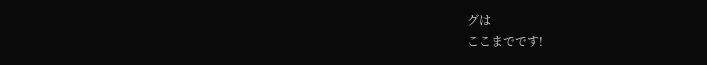グは
ここまでです!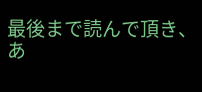最後まで読んで頂き、
あ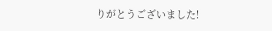りがとうございました!